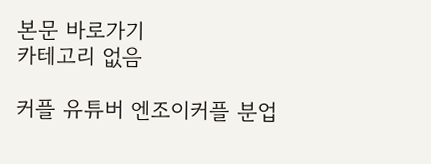본문 바로가기
카테고리 없음

커플 유튜버 엔조이커플 분업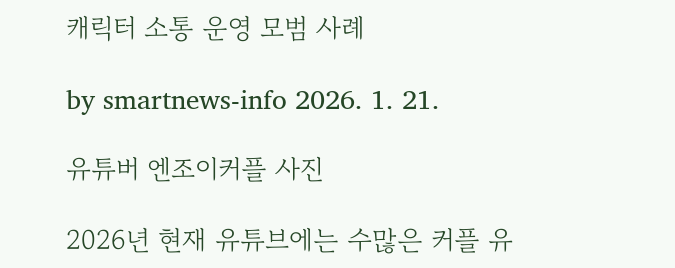캐릭터 소통 운영 모범 사례

by smartnews-info 2026. 1. 21.

유튜버 엔조이커플 사진

2026년 현재 유튜브에는 수많은 커플 유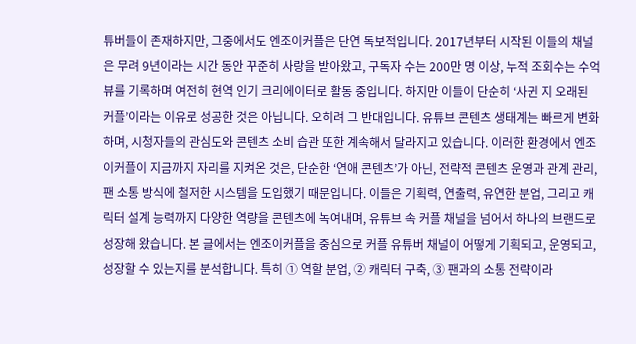튜버들이 존재하지만, 그중에서도 엔조이커플은 단연 독보적입니다. 2017년부터 시작된 이들의 채널은 무려 9년이라는 시간 동안 꾸준히 사랑을 받아왔고, 구독자 수는 200만 명 이상, 누적 조회수는 수억 뷰를 기록하며 여전히 현역 인기 크리에이터로 활동 중입니다. 하지만 이들이 단순히 ‘사귄 지 오래된 커플’이라는 이유로 성공한 것은 아닙니다. 오히려 그 반대입니다. 유튜브 콘텐츠 생태계는 빠르게 변화하며, 시청자들의 관심도와 콘텐츠 소비 습관 또한 계속해서 달라지고 있습니다. 이러한 환경에서 엔조이커플이 지금까지 자리를 지켜온 것은, 단순한 ‘연애 콘텐츠’가 아닌, 전략적 콘텐츠 운영과 관계 관리, 팬 소통 방식에 철저한 시스템을 도입했기 때문입니다. 이들은 기획력, 연출력, 유연한 분업, 그리고 캐릭터 설계 능력까지 다양한 역량을 콘텐츠에 녹여내며, 유튜브 속 커플 채널을 넘어서 하나의 브랜드로 성장해 왔습니다. 본 글에서는 엔조이커플을 중심으로 커플 유튜버 채널이 어떻게 기획되고, 운영되고, 성장할 수 있는지를 분석합니다. 특히 ① 역할 분업, ② 캐릭터 구축, ③ 팬과의 소통 전략이라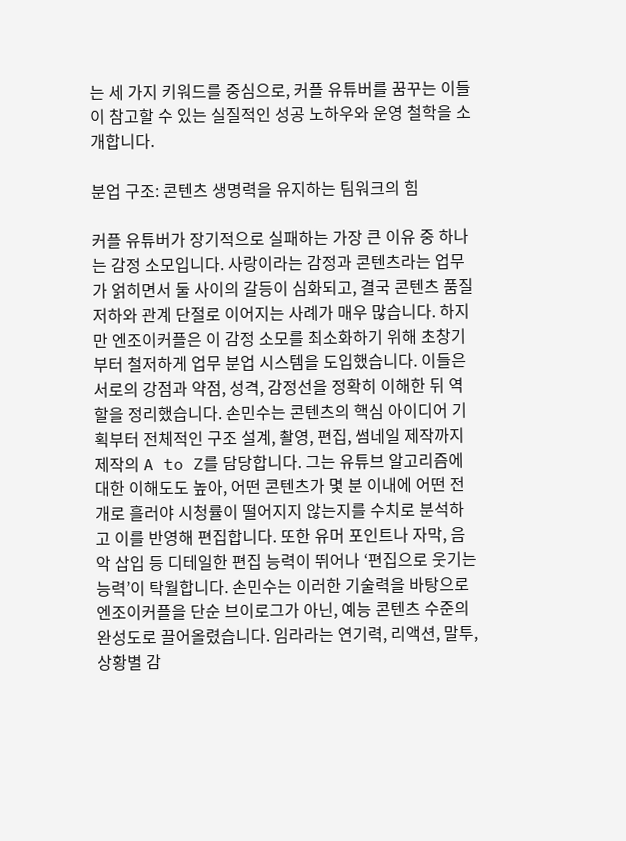는 세 가지 키워드를 중심으로, 커플 유튜버를 꿈꾸는 이들이 참고할 수 있는 실질적인 성공 노하우와 운영 철학을 소개합니다.

분업 구조: 콘텐츠 생명력을 유지하는 팀워크의 힘

커플 유튜버가 장기적으로 실패하는 가장 큰 이유 중 하나는 감정 소모입니다. 사랑이라는 감정과 콘텐츠라는 업무가 얽히면서 둘 사이의 갈등이 심화되고, 결국 콘텐츠 품질 저하와 관계 단절로 이어지는 사례가 매우 많습니다. 하지만 엔조이커플은 이 감정 소모를 최소화하기 위해 초창기부터 철저하게 업무 분업 시스템을 도입했습니다. 이들은 서로의 강점과 약점, 성격, 감정선을 정확히 이해한 뒤 역할을 정리했습니다. 손민수는 콘텐츠의 핵심 아이디어 기획부터 전체적인 구조 설계, 촬영, 편집, 썸네일 제작까지 제작의 A to Z를 담당합니다. 그는 유튜브 알고리즘에 대한 이해도도 높아, 어떤 콘텐츠가 몇 분 이내에 어떤 전개로 흘러야 시청률이 떨어지지 않는지를 수치로 분석하고 이를 반영해 편집합니다. 또한 유머 포인트나 자막, 음악 삽입 등 디테일한 편집 능력이 뛰어나 ‘편집으로 웃기는 능력’이 탁월합니다. 손민수는 이러한 기술력을 바탕으로 엔조이커플을 단순 브이로그가 아닌, 예능 콘텐츠 수준의 완성도로 끌어올렸습니다. 임라라는 연기력, 리액션, 말투, 상황별 감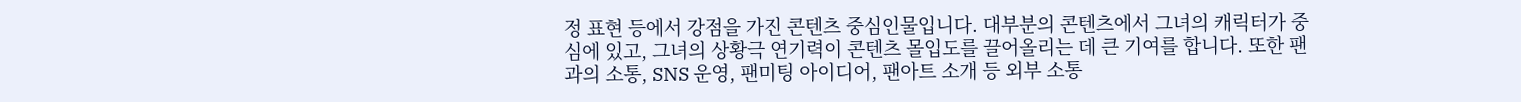정 표현 등에서 강점을 가진 콘텐츠 중심인물입니다. 대부분의 콘텐츠에서 그녀의 캐릭터가 중심에 있고, 그녀의 상황극 연기력이 콘텐츠 몰입도를 끌어올리는 데 큰 기여를 합니다. 또한 팬과의 소통, SNS 운영, 팬미팅 아이디어, 팬아트 소개 등 외부 소통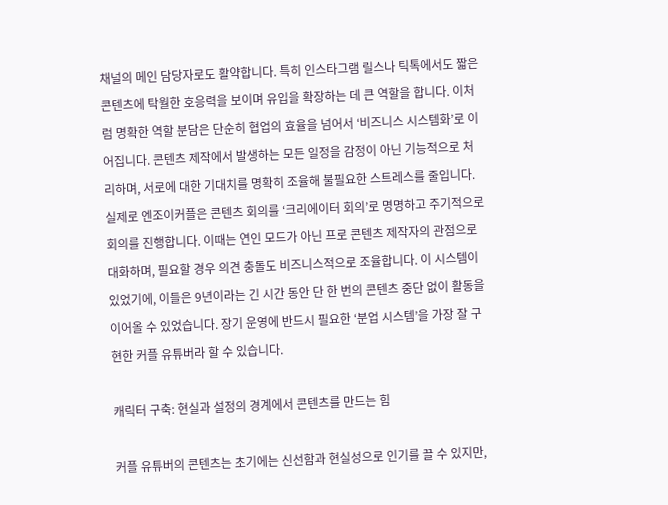채널의 메인 담당자로도 활약합니다. 특히 인스타그램 릴스나 틱톡에서도 짧은 콘텐츠에 탁월한 호응력을 보이며 유입을 확장하는 데 큰 역할을 합니다. 이처럼 명확한 역할 분담은 단순히 협업의 효율을 넘어서 ‘비즈니스 시스템화’로 이어집니다. 콘텐츠 제작에서 발생하는 모든 일정을 감정이 아닌 기능적으로 처리하며, 서로에 대한 기대치를 명확히 조율해 불필요한 스트레스를 줄입니다. 실제로 엔조이커플은 콘텐츠 회의를 ‘크리에이터 회의’로 명명하고 주기적으로 회의를 진행합니다. 이때는 연인 모드가 아닌 프로 콘텐츠 제작자의 관점으로 대화하며, 필요할 경우 의견 충돌도 비즈니스적으로 조율합니다. 이 시스템이 있었기에, 이들은 9년이라는 긴 시간 동안 단 한 번의 콘텐츠 중단 없이 활동을 이어올 수 있었습니다. 장기 운영에 반드시 필요한 ‘분업 시스템’을 가장 잘 구현한 커플 유튜버라 할 수 있습니다.

캐릭터 구축: 현실과 설정의 경계에서 콘텐츠를 만드는 힘

커플 유튜버의 콘텐츠는 초기에는 신선함과 현실성으로 인기를 끌 수 있지만,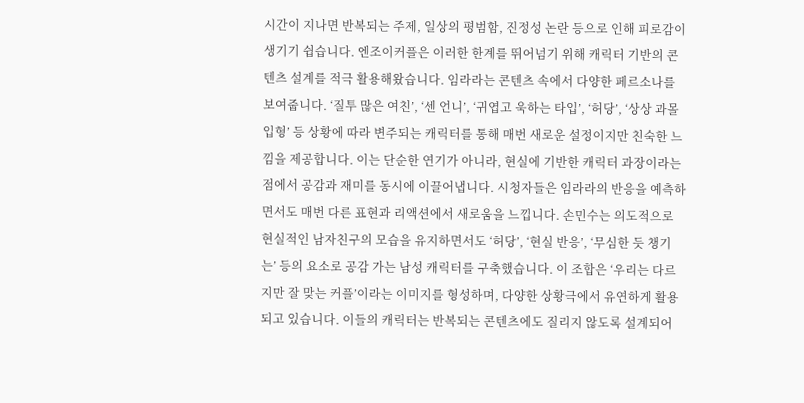시간이 지나면 반복되는 주제, 일상의 평범함, 진정성 논란 등으로 인해 피로감이 생기기 쉽습니다. 엔조이커플은 이러한 한계를 뛰어넘기 위해 캐릭터 기반의 콘텐츠 설계를 적극 활용해왔습니다. 임라라는 콘텐츠 속에서 다양한 페르소나를 보여줍니다. ‘질투 많은 여친’, ‘센 언니’, ‘귀엽고 욱하는 타입’, ‘허당’, ‘상상 과몰입형’ 등 상황에 따라 변주되는 캐릭터를 통해 매번 새로운 설정이지만 친숙한 느낌을 제공합니다. 이는 단순한 연기가 아니라, 현실에 기반한 캐릭터 과장이라는 점에서 공감과 재미를 동시에 이끌어냅니다. 시청자들은 임라라의 반응을 예측하면서도 매번 다른 표현과 리액션에서 새로움을 느낍니다. 손민수는 의도적으로 현실적인 남자친구의 모습을 유지하면서도 ‘허당’, ‘현실 반응’, ‘무심한 듯 챙기는’ 등의 요소로 공감 가는 남성 캐릭터를 구축했습니다. 이 조합은 ‘우리는 다르지만 잘 맞는 커플’이라는 이미지를 형성하며, 다양한 상황극에서 유연하게 활용되고 있습니다. 이들의 캐릭터는 반복되는 콘텐츠에도 질리지 않도록 설계되어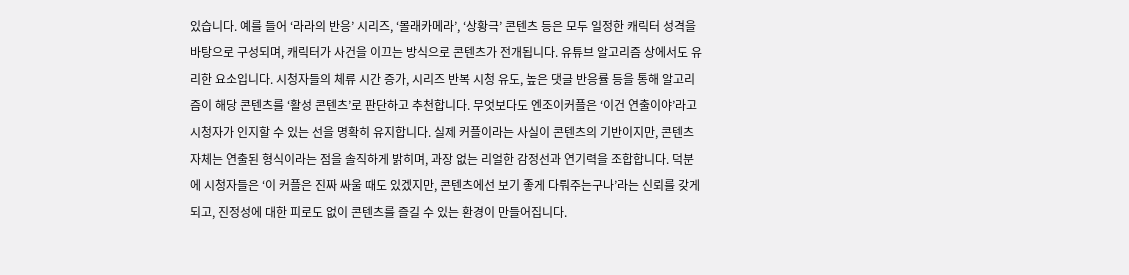있습니다. 예를 들어 ‘라라의 반응’ 시리즈, ‘몰래카메라’, ‘상황극’ 콘텐츠 등은 모두 일정한 캐릭터 성격을 바탕으로 구성되며, 캐릭터가 사건을 이끄는 방식으로 콘텐츠가 전개됩니다. 유튜브 알고리즘 상에서도 유리한 요소입니다. 시청자들의 체류 시간 증가, 시리즈 반복 시청 유도, 높은 댓글 반응률 등을 통해 알고리즘이 해당 콘텐츠를 ‘활성 콘텐츠’로 판단하고 추천합니다. 무엇보다도 엔조이커플은 ‘이건 연출이야’라고 시청자가 인지할 수 있는 선을 명확히 유지합니다. 실제 커플이라는 사실이 콘텐츠의 기반이지만, 콘텐츠 자체는 연출된 형식이라는 점을 솔직하게 밝히며, 과장 없는 리얼한 감정선과 연기력을 조합합니다. 덕분에 시청자들은 ‘이 커플은 진짜 싸울 때도 있겠지만, 콘텐츠에선 보기 좋게 다뤄주는구나’라는 신뢰를 갖게 되고, 진정성에 대한 피로도 없이 콘텐츠를 즐길 수 있는 환경이 만들어집니다.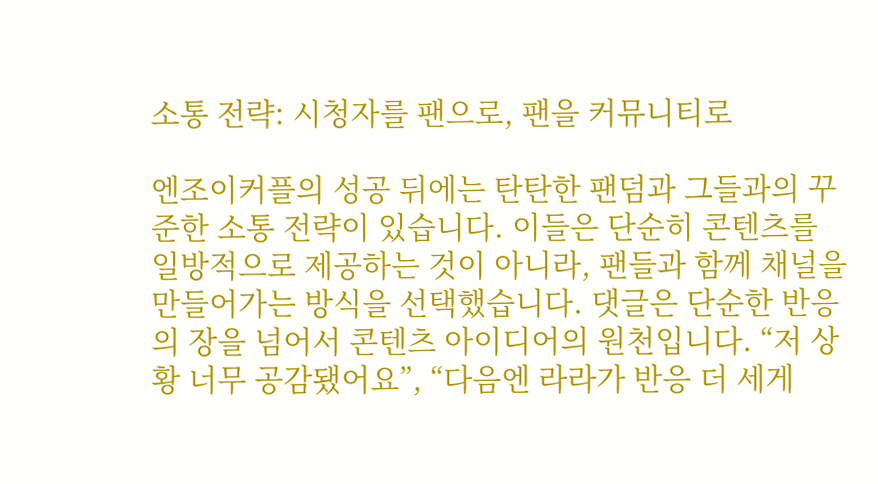소통 전략: 시청자를 팬으로, 팬을 커뮤니티로

엔조이커플의 성공 뒤에는 탄탄한 팬덤과 그들과의 꾸준한 소통 전략이 있습니다. 이들은 단순히 콘텐츠를 일방적으로 제공하는 것이 아니라, 팬들과 함께 채널을 만들어가는 방식을 선택했습니다. 댓글은 단순한 반응의 장을 넘어서 콘텐츠 아이디어의 원천입니다. “저 상황 너무 공감됐어요”, “다음엔 라라가 반응 더 세게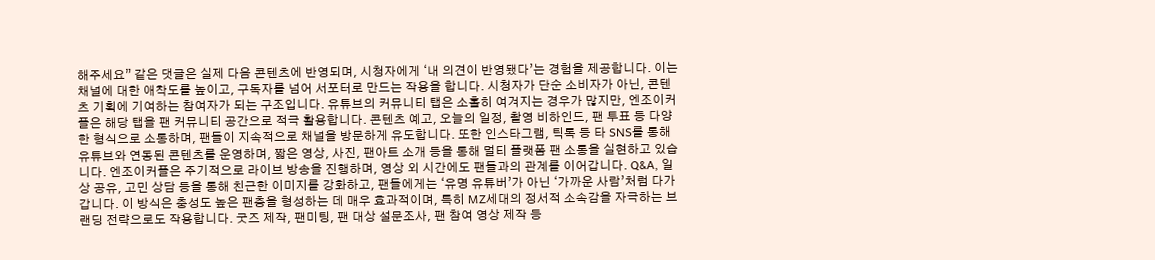해주세요” 같은 댓글은 실제 다음 콘텐츠에 반영되며, 시청자에게 ‘내 의견이 반영됐다’는 경험을 제공합니다. 이는 채널에 대한 애착도를 높이고, 구독자를 넘어 서포터로 만드는 작용을 합니다. 시청자가 단순 소비자가 아닌, 콘텐츠 기획에 기여하는 참여자가 되는 구조입니다. 유튜브의 커뮤니티 탭은 소홀히 여겨지는 경우가 많지만, 엔조이커플은 해당 탭을 팬 커뮤니티 공간으로 적극 활용합니다. 콘텐츠 예고, 오늘의 일정, 촬영 비하인드, 팬 투표 등 다양한 형식으로 소통하며, 팬들이 지속적으로 채널을 방문하게 유도합니다. 또한 인스타그램, 틱톡 등 타 SNS를 통해 유튜브와 연동된 콘텐츠를 운영하며, 짧은 영상, 사진, 팬아트 소개 등을 통해 멀티 플랫폼 팬 소통을 실현하고 있습니다. 엔조이커플은 주기적으로 라이브 방송을 진행하며, 영상 외 시간에도 팬들과의 관계를 이어갑니다. Q&A, 일상 공유, 고민 상담 등을 통해 친근한 이미지를 강화하고, 팬들에게는 ‘유명 유튜버’가 아닌 ‘가까운 사람’처럼 다가갑니다. 이 방식은 충성도 높은 팬층을 형성하는 데 매우 효과적이며, 특히 MZ세대의 정서적 소속감을 자극하는 브랜딩 전략으로도 작용합니다. 굿즈 제작, 팬미팅, 팬 대상 설문조사, 팬 참여 영상 제작 등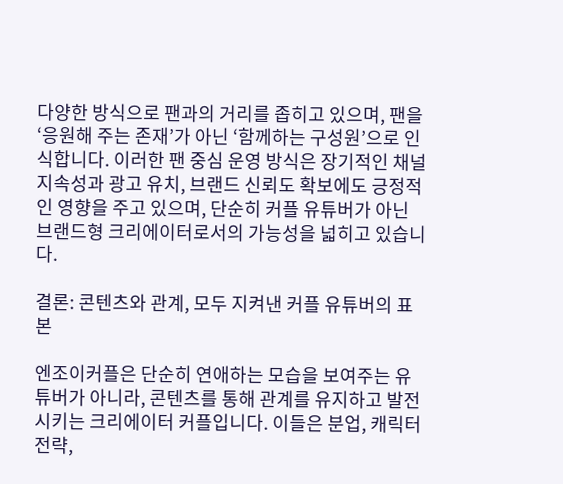다양한 방식으로 팬과의 거리를 좁히고 있으며, 팬을 ‘응원해 주는 존재’가 아닌 ‘함께하는 구성원’으로 인식합니다. 이러한 팬 중심 운영 방식은 장기적인 채널 지속성과 광고 유치, 브랜드 신뢰도 확보에도 긍정적인 영향을 주고 있으며, 단순히 커플 유튜버가 아닌 브랜드형 크리에이터로서의 가능성을 넓히고 있습니다.

결론: 콘텐츠와 관계, 모두 지켜낸 커플 유튜버의 표본

엔조이커플은 단순히 연애하는 모습을 보여주는 유튜버가 아니라, 콘텐츠를 통해 관계를 유지하고 발전시키는 크리에이터 커플입니다. 이들은 분업, 캐릭터 전략,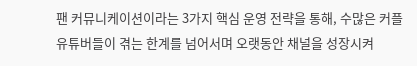팬 커뮤니케이션이라는 3가지 핵심 운영 전략을 통해, 수많은 커플 유튜버들이 겪는 한계를 넘어서며 오랫동안 채널을 성장시켜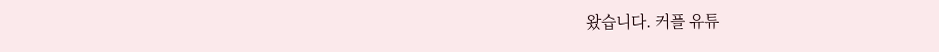왔습니다. 커플 유튜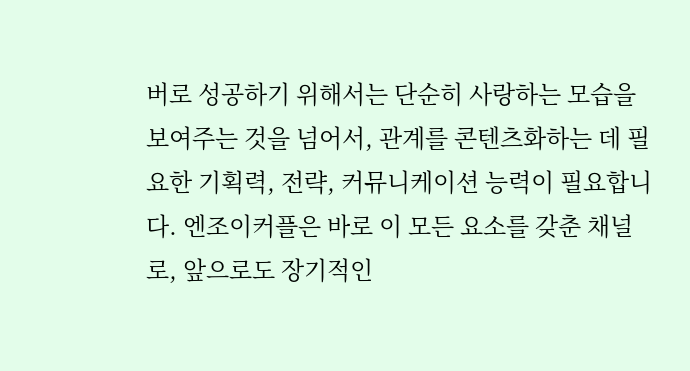버로 성공하기 위해서는 단순히 사랑하는 모습을 보여주는 것을 넘어서, 관계를 콘텐츠화하는 데 필요한 기획력, 전략, 커뮤니케이션 능력이 필요합니다. 엔조이커플은 바로 이 모든 요소를 갖춘 채널로, 앞으로도 장기적인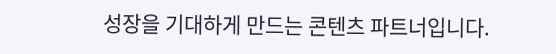성장을 기대하게 만드는 콘텐츠 파트너입니다.